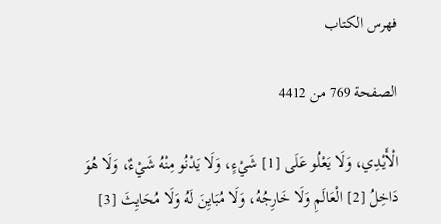فهرس الكتاب

الصفحة 769 من 4412

الْأَيْدِي، وَلَا يَعْلُو عَلَى [1] شَيْءٍ، وَلَا يَدْنُو مِنْهُ شَيْءٌ، وَلَا هُوَ دَاخِلُ [2] الْعَالَمِ وَلَا خَارِجُهُ، وَلَا مُبَايِنَ لَهُ وَلَا مُحَايِثَ [3]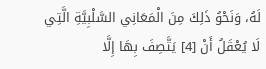لَهُ، وَنَحْوُ ذَلِكَ مِنَ الْمَعَانِي السَّلْبِيَّةِ الَّتِي لَا يُعْقَلُ أَنْ [4] يَتَّصِفَ بِهَا إِلَّا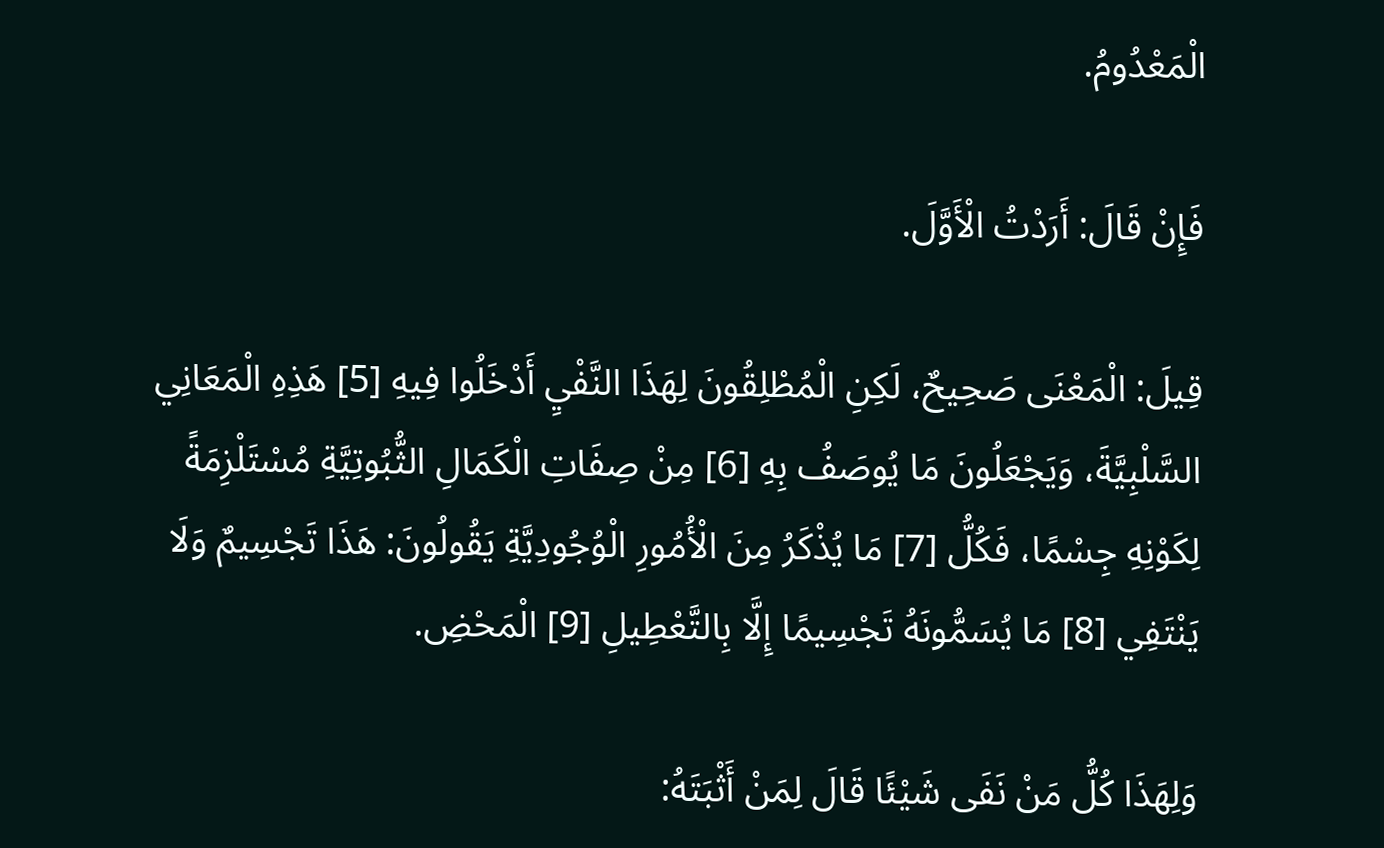الْمَعْدُومُ.

فَإِنْ قَالَ: أَرَدْتُ الْأَوَّلَ.

قِيلَ: الْمَعْنَى صَحِيحٌ، لَكِنِ الْمُطْلِقُونَ لِهَذَا النَّفْيِ أَدْخَلُوا فِيهِ [5] هَذِهِ الْمَعَانِي السَّلْبِيَّةَ، وَيَجْعَلُونَ مَا يُوصَفُ بِهِ [6] مِنْ صِفَاتِ الْكَمَالِ الثُّبُوتِيَّةِ مُسْتَلْزِمَةً لِكَوْنِهِ جِسْمًا، فَكُلُّ [7] مَا يُذْكَرُ مِنَ الْأُمُورِ الْوُجُودِيَّةِ يَقُولُونَ: هَذَا تَجْسِيمٌ وَلَا يَنْتَفِي [8] مَا يُسَمُّونَهُ تَجْسِيمًا إِلَّا بِالتَّعْطِيلِ [9] الْمَحْضِ.

وَلِهَذَا كُلُّ مَنْ نَفَى شَيْئًا قَالَ لِمَنْ أَثْبَتَهُ: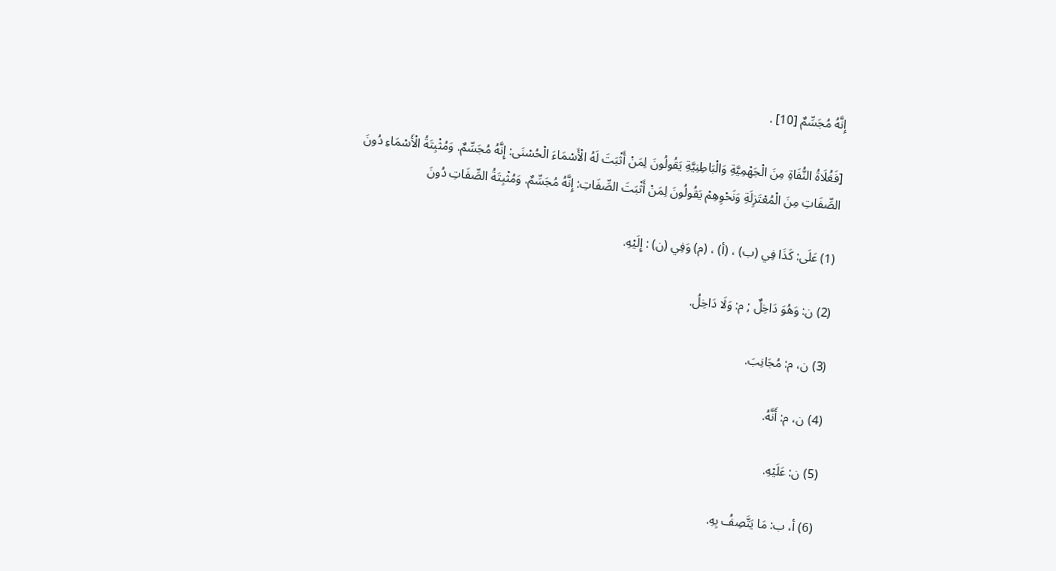إِنَّهُ مُجَسِّمٌ [10] .

[فَغُلَاةُ النُّفَاةِ مِنَ الْجَهْمِيَّةِ وَالْبَاطِنِيَّةِ يَقُولُونَ لِمَنْ أَثْبَتَ لَهُ الْأَسْمَاءَ الْحُسْنَى: إِنَّهُ مُجَسِّمٌ. وَمُثْبِتَةُ الْأَسْمَاءِ دُونَ الصِّفَاتِ مِنَ الْمُعْتَزِلَةِ وَنَحْوِهِمْ يَقُولُونَ لِمَنْ أَثْبَتَ الصِّفَاتِ: إِنَّهُ مُجَسِّمٌ. وَمُثْبِتَةُ الصِّفَاتِ دُونَ

(1) عَلَى: كَذَا فِي (ب) ، (أ) ، (م) وَفِي (ن) : إِلَيْهِ.

(2) ن: وَهُوَ دَاخِلٌ ; م: وَلَا دَاخِلُ.

(3) ن، م: مُجَانِبَ.

(4) ن، م: أَنَّهُ.

(5) ن: عَلَيْهِ.

(6) أ، ب: مَا يَتَّصِفُ بِهِ.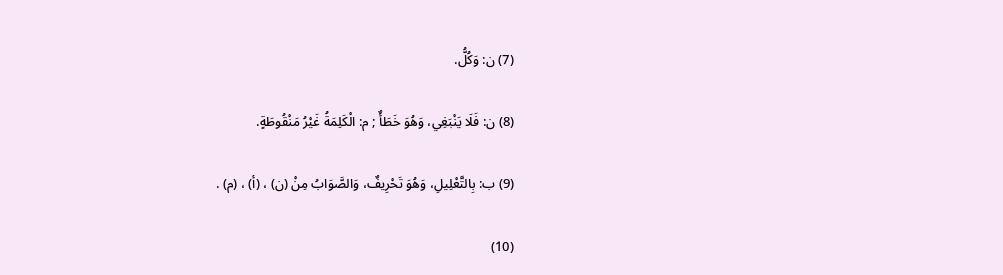(7) ن: وَكُلُّ.

(8) ن: فَلَا يَنْبَغِي، وَهُوَ خَطَأٌ ; م: الْكَلِمَةُ غَيْرُ مَنْقُوطَةٍ.

(9) ب: بِالتَّعْلِيلِ، وَهُوَ تَحْرِيفٌ، وَالصَّوَابُ مِنْ (ن) ، (أ) ، (م) .

(10)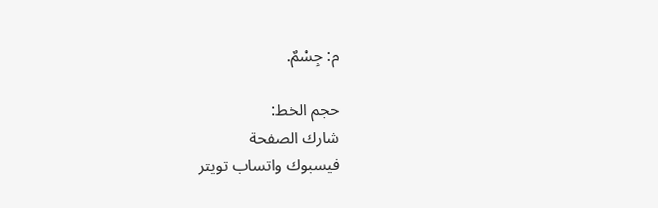م: جِسْمٌ.

حجم الخط:
شارك الصفحة
فيسبوك واتساب تويتر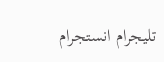تليجرام انستجرام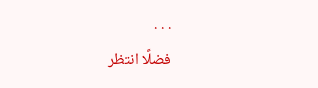. . .
فضلًا انتظر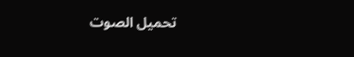تحميل الصوت